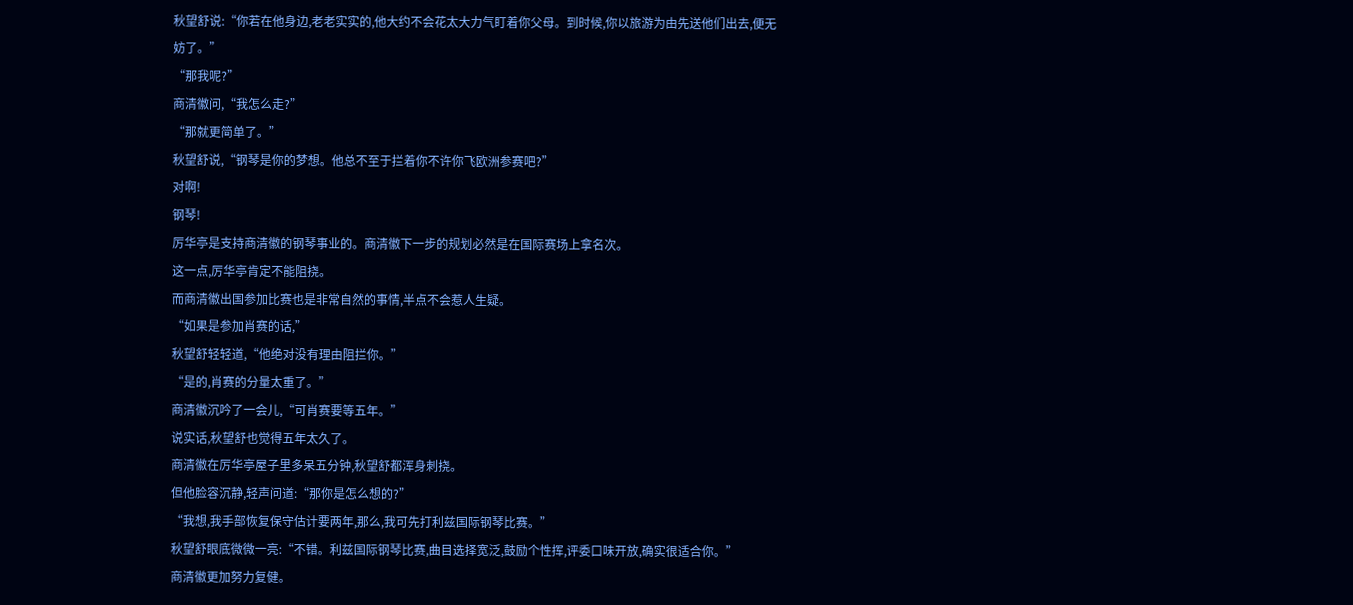秋望舒说:“你若在他身边,老老实实的,他大约不会花太大力气盯着你父母。到时候,你以旅游为由先送他们出去,便无妨了。”
“那我呢?”
商清徽问,“我怎么走?”
“那就更简单了。”
秋望舒说,“钢琴是你的梦想。他总不至于拦着你不许你飞欧洲参赛吧?”
对啊!
钢琴!
厉华亭是支持商清徽的钢琴事业的。商清徽下一步的规划必然是在国际赛场上拿名次。
这一点,厉华亭肯定不能阻挠。
而商清徽出国参加比赛也是非常自然的事情,半点不会惹人生疑。
“如果是参加肖赛的话,”
秋望舒轻轻道,“他绝对没有理由阻拦你。”
“是的,肖赛的分量太重了。”
商清徽沉吟了一会儿,“可肖赛要等五年。”
说实话,秋望舒也觉得五年太久了。
商清徽在厉华亭屋子里多呆五分钟,秋望舒都浑身刺挠。
但他脸容沉静,轻声问道:“那你是怎么想的?”
“我想,我手部恢复保守估计要两年,那么,我可先打利兹国际钢琴比赛。”
秋望舒眼底微微一亮:“不错。利兹国际钢琴比赛,曲目选择宽泛,鼓励个性挥,评委口味开放,确实很适合你。”
商清徽更加努力复健。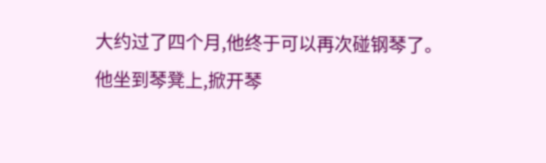大约过了四个月,他终于可以再次碰钢琴了。
他坐到琴凳上,掀开琴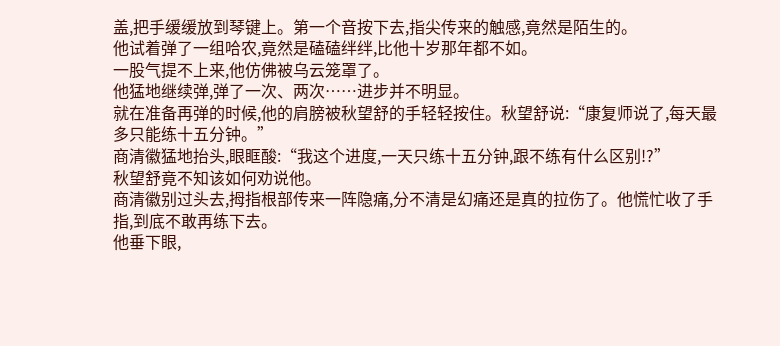盖,把手缓缓放到琴键上。第一个音按下去,指尖传来的触感,竟然是陌生的。
他试着弹了一组哈农,竟然是磕磕绊绊,比他十岁那年都不如。
一股气提不上来,他仿佛被乌云笼罩了。
他猛地继续弹,弹了一次、两次……进步并不明显。
就在准备再弹的时候,他的肩膀被秋望舒的手轻轻按住。秋望舒说:“康复师说了,每天最多只能练十五分钟。”
商清徽猛地抬头,眼眶酸:“我这个进度,一天只练十五分钟,跟不练有什么区别!?”
秋望舒竟不知该如何劝说他。
商清徽别过头去,拇指根部传来一阵隐痛,分不清是幻痛还是真的拉伤了。他慌忙收了手指,到底不敢再练下去。
他垂下眼,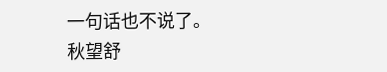一句话也不说了。
秋望舒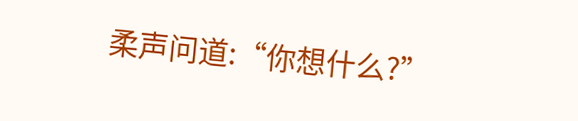柔声问道:“你想什么?”